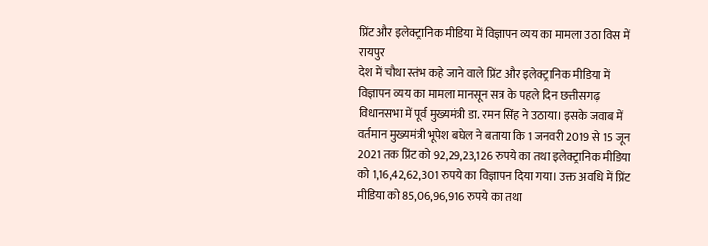प्रिंट और इलेक्ट्रानिक मीडिया में विज्ञापन व्यय का मामला उठा विस में
रायपुर
देश में चौथा स्तंभ कहे जाने वाले प्रिंट और इलेक्ट्रानिक मीडिया में विज्ञापन व्यय का मामला मानसून सत्र के पहले दिन छत्तीसगढ़ विधानसभा में पूर्व मुख्यमंत्री डा. रमन सिंह ने उठाया। इसके जवाब में वर्तमान मुख्यमंत्री भूपेश बघेल ने बताया कि 1 जनवरी 2019 से 15 जून 2021 तक प्रिंट को 92,29,23,126 रुपये का तथा इलेक्ट्रानिक मीडिया को 1,16,42,62,301 रुपये का विज्ञापन दिया गया। उक्त अवधि में प्रिंट मीडिया को 85,06,96,916 रुपये का तथा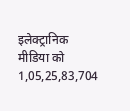इलेक्ट्रानिक मीडिया को 1,05,25,83,704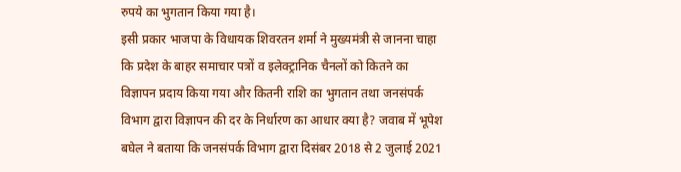रुपये का भुगतान किया गया है।
इसी प्रकार भाजपा के विधायक शिवरतन शर्मा ने मुख्यमंत्री से जानना चाहा कि प्रदेश के बाहर समाचार पत्रों व इलेक्ट्रानिक चैनलों को कितने का विज्ञापन प्रदाय किया गया और कितनी राशि का भुगतान तथा जनसंपर्क विभाग द्वारा विज्ञापन की दर के निर्धारण का आधार क्या है? जवाब में भूपेश बघेल ने बताया कि जनसंपर्क विभाग द्वारा दिसंबर 2018 से 2 जुलाई 2021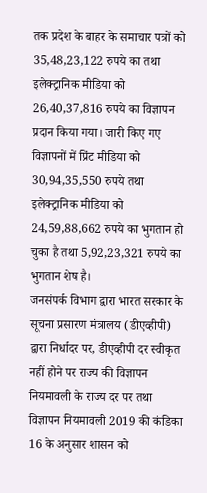तक प्रदेश के बाहर के समाचार पत्रों को 35,48,23,122 रुपये का तथा इलेक्ट्रानिक मीडिया को 26,40,37,816 रुपये का विज्ञापन प्रदान किया गया। जारी किए गए विज्ञापनों में प्रिंट मीडिया को 30,94,35,550 रुपये तथा इलेक्ट्रानिक मीडिया को 24,59,88,662 रुपये का भुगतान हो चुका है तथा 5,92,23,321 रुपये का भुगतान शेष है।
जनसंपर्क विभाग द्वारा भारत सरकार के सूचना प्रसारण मंत्रालय (डीएव्हीपी) द्वारा निर्धादर पर, डीएव्हीपी दर स्वीकृत नहीं होने पर राज्य की विज्ञापन नियमावली के राज्य दर पर तथा विज्ञापन नियमावली 2019 की कंडिका 16 के अनुसार शासन को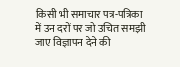किसी भी समाचार पत्र-पत्रिका में उन दरों पर जो उचित समझी जाए विज्ञापन देने की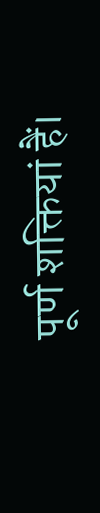पूर्ण शक्तियां हैं।